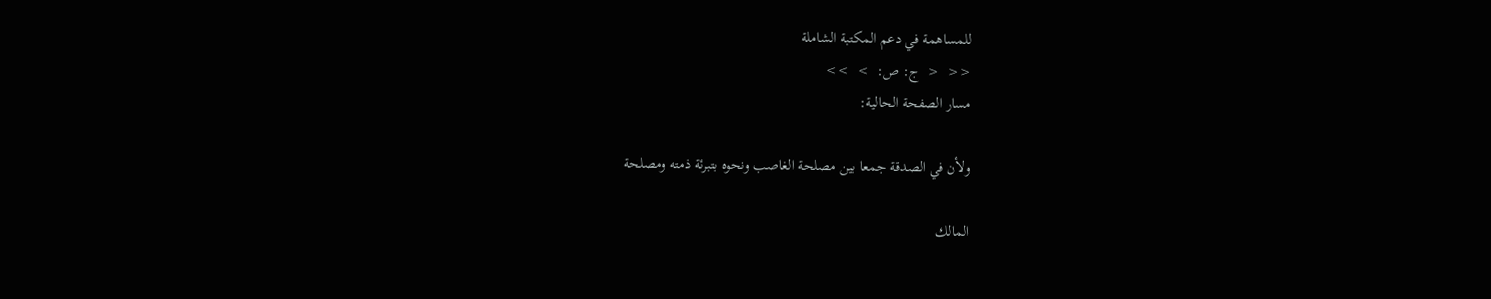للمساهمة في دعم المكتبة الشاملة
<<  <  ج: ص:  >  >>
مسار الصفحة الحالية:

ولأن في الصدقة جمعا بين مصلحة الغاصب ونحوه بتبرئة ذمته ومصلحة

المالك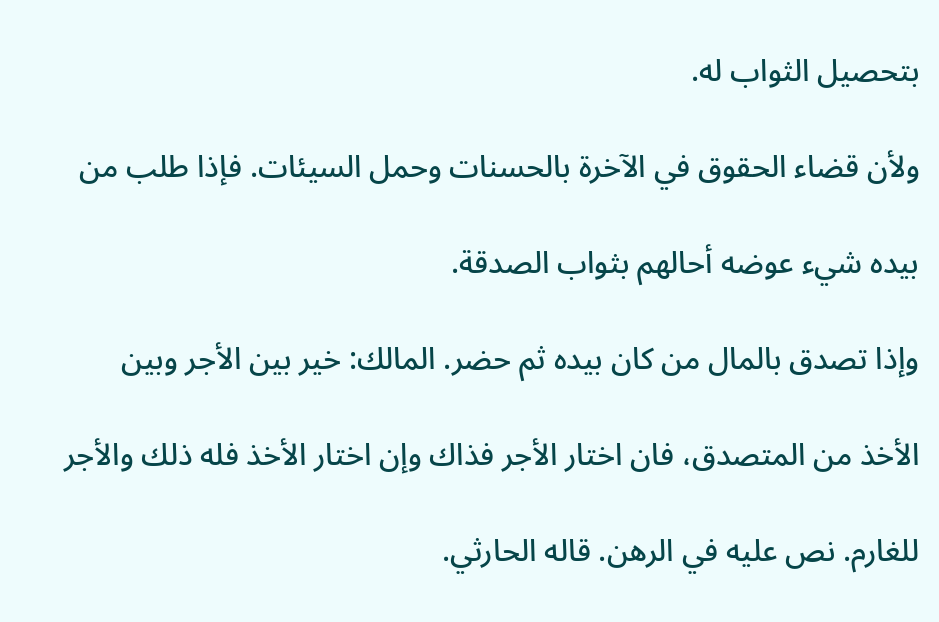بتحصيل الثواب له.

ولأن قضاء الحقوق في الآخرة بالحسنات وحمل السيئات. فإذا طلب من

بيده شيء عوضه أحالهم بثواب الصدقة.

وإذا تصدق بالمال من كان بيده ثم حضر. المالك: خير بين الأجر وبين

الأخذ من المتصدق، فان اختار الأجر فذاك وإن اختار الأخذ فله ذلك والأجر

للغارم. نص عليه في الرهن. قاله الحارثي.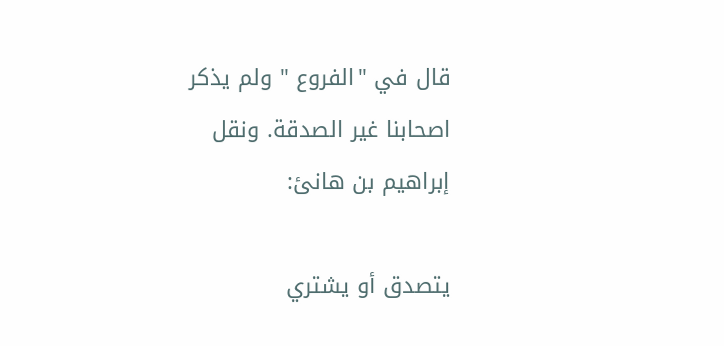قال في "الفروع " ولم يذكر اصحابنا غير الصدقة. ونقل إبراهيم بن هانئ:

يتصدق أو يشتري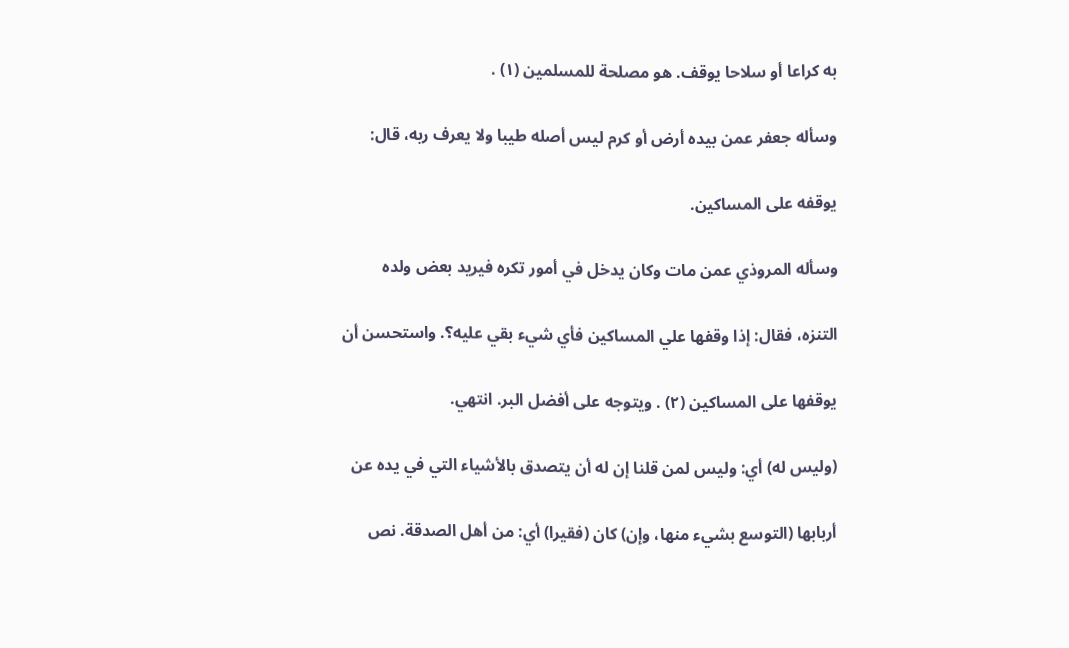به كراعا أو سلاحا يوقف. هو مصلحة للمسلمين (١) .

وسأله جعفر عمن بيده أرض أو كرم ليس أصله طيبا ولا يعرف ربه، قال:

يوقفه على المساكين.

وسأله المروذي عمن مات وكان يدخل في أمور تكره فيريد بعض ولده

التنزه، فقال: إذا وقفها علي المساكين فأي شيء بقي عليه؟. واستحسن أن

يوقفها على المساكين (٢) . ويتوجه على أفضل البر. انتهي.

(وليس له) أي: وليس لمن قلنا إن له أن يتصدق بالأشياء التي في يده عن

أربابها (التوسع بشيء منها، وإن) كان (فقيرا) أي: من أهل الصدقة. نص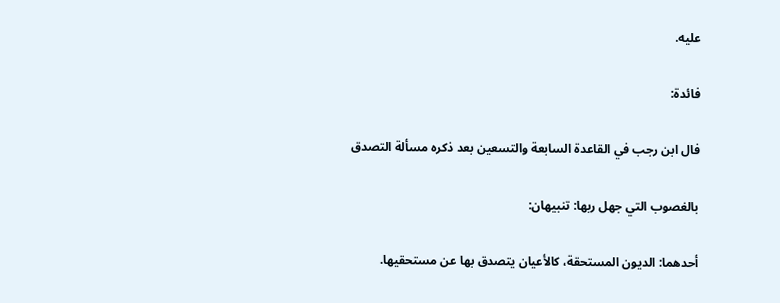عليه.

فائدة:

فال ابن رجب في القاعدة السابعة والتسعين بعد ذكره مسألة التصدق

بالغصوب التي جهل ربها: تنبيهان:

أحدهما: الديون المستحقة، كالأعيان يتصدق بها عن مستحقيها.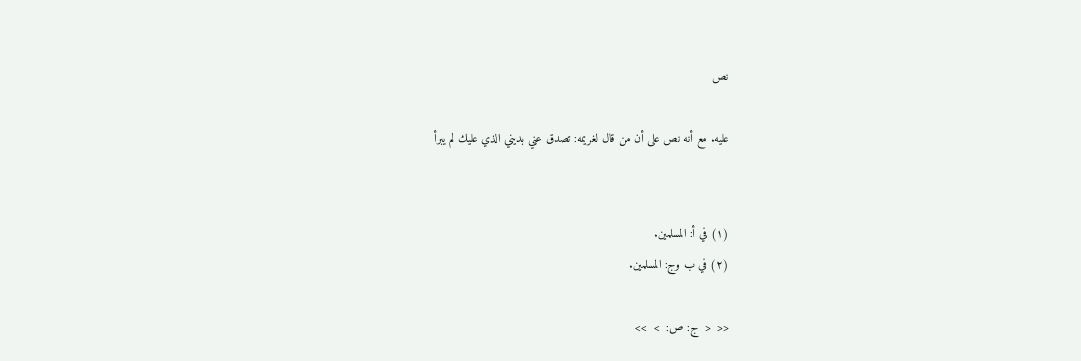نص

عليه. مع أنه نص على أن من قال لغريمه: تصدق عني بديني الذي عليك لم يبرأ


(١) في أ: المسلمين.
(٢) في ب وج: المسلمين.

<<  <  ج: ص:  >  >>